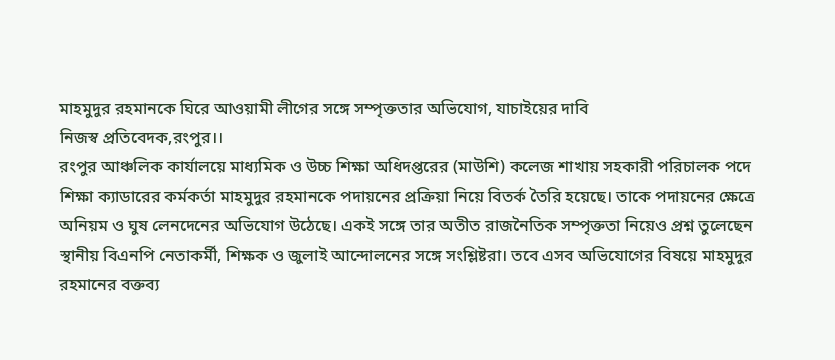মাহমুদুর রহমানকে ঘিরে আওয়ামী লীগের সঙ্গে সম্পৃক্ততার অভিযোগ, যাচাইয়ের দাবি
নিজস্ব প্রতিবেদক,রংপুর।।
রংপুর আঞ্চলিক কার্যালয়ে মাধ্যমিক ও উচ্চ শিক্ষা অধিদপ্তরের (মাউশি) কলেজ শাখায় সহকারী পরিচালক পদে শিক্ষা ক্যাডারের কর্মকর্তা মাহমুদুর রহমানকে পদায়নের প্রক্রিয়া নিয়ে বিতর্ক তৈরি হয়েছে। তাকে পদায়নের ক্ষেত্রে অনিয়ম ও ঘুষ লেনদেনের অভিযোগ উঠেছে। একই সঙ্গে তার অতীত রাজনৈতিক সম্পৃক্ততা নিয়েও প্রশ্ন তুলেছেন স্থানীয় বিএনপি নেতাকর্মী, শিক্ষক ও জুলাই আন্দোলনের সঙ্গে সংশ্লিষ্টরা। তবে এসব অভিযোগের বিষয়ে মাহমুদুর রহমানের বক্তব্য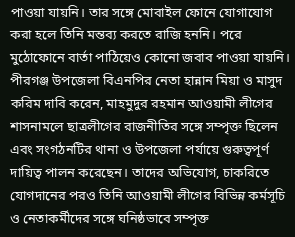পাওয়া যায়নি। তার সঙ্গে মোবাইল ফোনে যোগাযোগ করা হলে তিনি মন্তব্য করতে রাজি হননি। পরে মুঠোফোনে বার্তা পাঠিয়েও কোনো জবাব পাওয়া যায়নি।
পীরগঞ্জ উপজেলা বিএনপির নেতা হান্নান মিয়া ও মাসুদ করিম দাবি করেন, মাহমুদুর রহমান আওয়ামী লীগের শাসনামলে ছাত্রলীগের রাজনীতির সঙ্গে সম্পৃক্ত ছিলেন এবং সংগঠনটির থানা ও উপজেলা পর্যায়ে গুরুত্বপূর্ণ দায়িত্ব পালন করেছেন। তাদের অভিযোগ, চাকরিতে যোগদানের পরও তিনি আওয়ামী লীগের বিভিন্ন কর্মসূচি ও নেতাকর্মীদের সঙ্গে ঘনিষ্ঠভাবে সম্পৃক্ত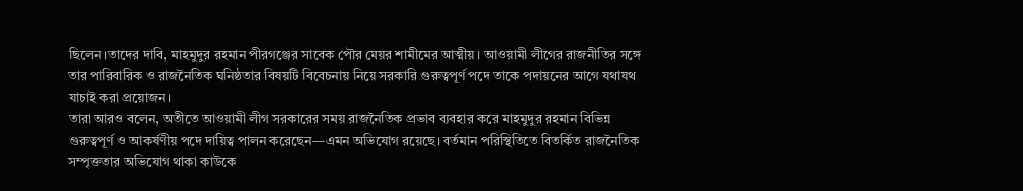ছিলেন।তাদের দাবি, মাহমুদুর রহমান পীরগঞ্জের সাবেক পৌর মেয়র শামীমের আত্মীয়। আওয়ামী লীগের রাজনীতির সঙ্গে তার পারিবারিক ও রাজনৈতিক ঘনিষ্ঠতার বিষয়টি বিবেচনায় নিয়ে সরকারি গুরুত্বপূর্ণ পদে তাকে পদায়নের আগে যথাযথ যাচাই করা প্রয়োজন।
তারা আরও বলেন, অতীতে আওয়ামী লীগ সরকারের সময় রাজনৈতিক প্রভাব ব্যবহার করে মাহমুদুর রহমান বিভিন্ন গুরুত্বপূর্ণ ও আকর্ষণীয় পদে দায়িত্ব পালন করেছেন—এমন অভিযোগ রয়েছে। বর্তমান পরিস্থিতিতে বিতর্কিত রাজনৈতিক সম্পৃক্ততার অভিযোগ থাকা কাউকে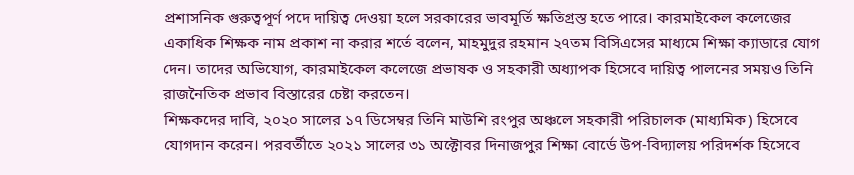প্রশাসনিক গুরুত্বপূর্ণ পদে দায়িত্ব দেওয়া হলে সরকারের ভাবমূর্তি ক্ষতিগ্রস্ত হতে পারে। কারমাইকেল কলেজের একাধিক শিক্ষক নাম প্রকাশ না করার শর্তে বলেন, মাহমুদুর রহমান ২৭তম বিসিএসের মাধ্যমে শিক্ষা ক্যাডারে যোগ দেন। তাদের অভিযোগ, কারমাইকেল কলেজে প্রভাষক ও সহকারী অধ্যাপক হিসেবে দায়িত্ব পালনের সময়ও তিনি রাজনৈতিক প্রভাব বিস্তারের চেষ্টা করতেন।
শিক্ষকদের দাবি, ২০২০ সালের ১৭ ডিসেম্বর তিনি মাউশি রংপুর অঞ্চলে সহকারী পরিচালক (মাধ্যমিক) হিসেবে যোগদান করেন। পরবর্তীতে ২০২১ সালের ৩১ অক্টোবর দিনাজপুর শিক্ষা বোর্ডে উপ-বিদ্যালয় পরিদর্শক হিসেবে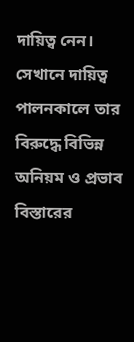দায়িত্ব নেন। সেখানে দায়িত্ব পালনকালে তার বিরুদ্ধে বিভিন্ন অনিয়ম ও প্রভাব বিস্তারের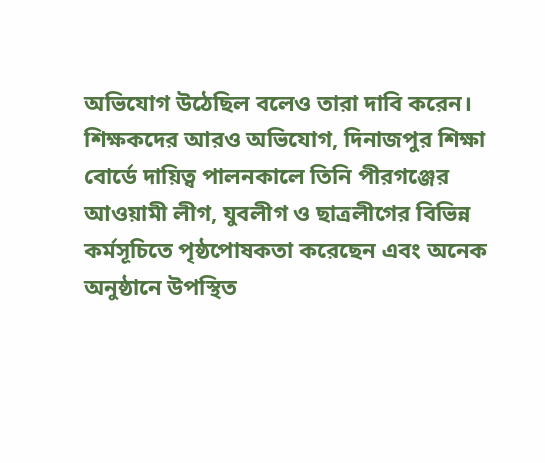অভিযোগ উঠেছিল বলেও তারা দাবি করেন। শিক্ষকদের আরও অভিযোগ, দিনাজপুর শিক্ষা বোর্ডে দায়িত্ব পালনকালে তিনি পীরগঞ্জের আওয়ামী লীগ, যুবলীগ ও ছাত্রলীগের বিভিন্ন কর্মসূচিতে পৃষ্ঠপোষকতা করেছেন এবং অনেক অনুষ্ঠানে উপস্থিত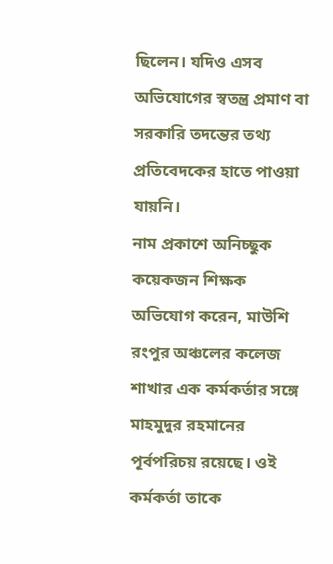ছিলেন। যদিও এসব অভিযোগের স্বতন্ত্র প্রমাণ বা সরকারি তদন্তের তথ্য প্রতিবেদকের হাতে পাওয়া যায়নি।
নাম প্রকাশে অনিচ্ছুক কয়েকজন শিক্ষক অভিযোগ করেন, মাউশি রংপুর অঞ্চলের কলেজ শাখার এক কর্মকর্তার সঙ্গে মাহমুদুর রহমানের পূর্বপরিচয় রয়েছে। ওই কর্মকর্তা তাকে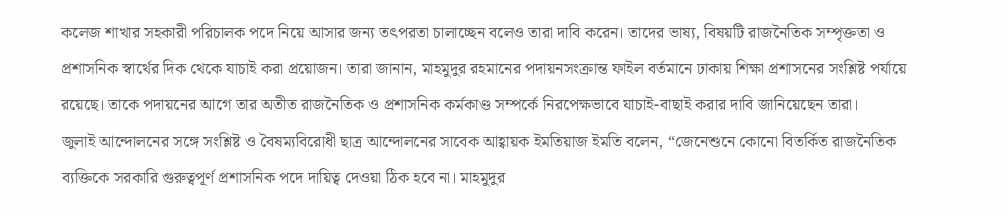কলেজ শাখার সহকারী পরিচালক পদে নিয়ে আসার জন্য তৎপরতা চালাচ্ছেন বলেও তারা দাবি করেন। তাদের ভাষ্য, বিষয়টি রাজনৈতিক সম্পৃক্ততা ও প্রশাসনিক স্বার্থের দিক থেকে যাচাই করা প্রয়োজন। তারা জানান, মাহমুদুর রহমানের পদায়নসংক্রান্ত ফাইল বর্তমানে ঢাকায় শিক্ষা প্রশাসনের সংশ্লিষ্ট পর্যায়ে রয়েছে। তাকে পদায়নের আগে তার অতীত রাজনৈতিক ও প্রশাসনিক কর্মকাণ্ড সম্পর্কে নিরপেক্ষভাবে যাচাই-বাছাই করার দাবি জানিয়েছেন তারা।
জুলাই আন্দোলনের সঙ্গে সংশ্লিষ্ট ও বৈষম্যবিরোধী ছাত্র আন্দোলনের সাবেক আহ্বায়ক ইমতিয়াজ ইমতি বলেন, “জেনেশুনে কোনো বিতর্কিত রাজনৈতিক ব্যক্তিকে সরকারি গুরুত্বপূর্ণ প্রশাসনিক পদে দায়িত্ব দেওয়া ঠিক হবে না। মাহমুদুর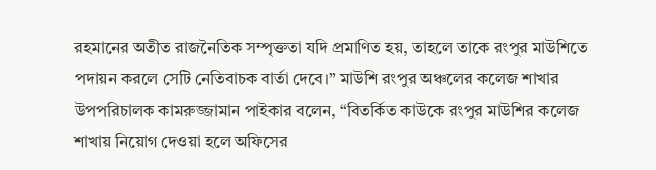রহমানের অতীত রাজনৈতিক সম্পৃক্ততা যদি প্রমাণিত হয়, তাহলে তাকে রংপুর মাউশিতে পদায়ন করলে সেটি নেতিবাচক বার্তা দেবে।” মাউশি রংপুর অঞ্চলের কলেজ শাখার উপপরিচালক কামরুজ্জামান পাইকার বলেন, “বিতর্কিত কাউকে রংপুর মাউশির কলেজ শাখায় নিয়োগ দেওয়া হলে অফিসের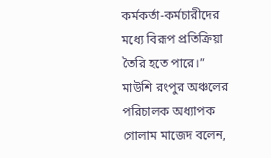কর্মকর্তা-কর্মচারীদের মধ্যে বিরূপ প্রতিক্রিয়া তৈরি হতে পারে।”
মাউশি রংপুর অঞ্চলের পরিচালক অধ্যাপক গোলাম মাজেদ বলেন,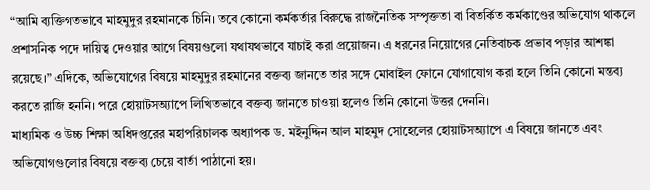“আমি ব্যক্তিগতভাবে মাহমুদুর রহমানকে চিনি। তবে কোনো কর্মকর্তার বিরুদ্ধে রাজনৈতিক সম্পৃক্ততা বা বিতর্কিত কর্মকাণ্ডের অভিযোগ থাকলে প্রশাসনিক পদে দায়িত্ব দেওয়ার আগে বিষয়গুলো যথাযথভাবে যাচাই করা প্রয়োজন। এ ধরনের নিয়োগের নেতিবাচক প্রভাব পড়ার আশঙ্কা রয়েছে।” এদিকে, অভিযোগের বিষয়ে মাহমুদুর রহমানের বক্তব্য জানতে তার সঙ্গে মোবাইল ফোনে যোগাযোগ করা হলে তিনি কোনো মন্তব্য করতে রাজি হননি। পরে হোয়াটসঅ্যাপে লিখিতভাবে বক্তব্য জানতে চাওয়া হলেও তিনি কোনো উত্তর দেননি।
মাধ্যমিক ও উচ্চ শিক্ষা অধিদপ্তরের মহাপরিচালক অধ্যাপক ড. মইনুদ্দিন আল মাহমুদ সোহেলের হোয়াটসঅ্যাপে এ বিষয়ে জানতে এবং অভিযোগগুলোর বিষয়ে বক্তব্য চেয়ে বার্তা পাঠানো হয়।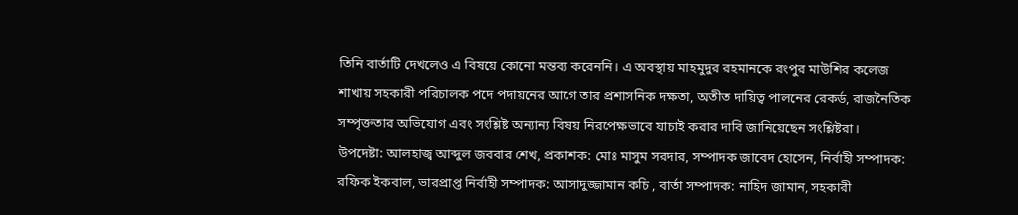তিনি বার্তাটি দেখলেও এ বিষয়ে কোনো মন্তব্য করেননি। এ অবস্থায় মাহমুদুর রহমানকে রংপুর মাউশির কলেজ শাখায় সহকারী পরিচালক পদে পদায়নের আগে তার প্রশাসনিক দক্ষতা, অতীত দায়িত্ব পালনের রেকর্ড, রাজনৈতিক সম্পৃক্ততার অভিযোগ এবং সংশ্লিষ্ট অন্যান্য বিষয় নিরপেক্ষভাবে যাচাই করার দাবি জানিয়েছেন সংশ্লিষ্টরা।
উপদেষ্টা: আলহাজ্ব আব্দুল জববার শেখ, প্রকাশক: মোঃ মাসুম সরদার, সম্পাদক জাবেদ হোসেন, নির্বাহী সম্পাদক: রফিক ইকবাল, ভারপ্রাপ্ত নির্বাহী সম্পাদক: আসাদুজ্জামান কচি , বার্তা সম্পাদক: নাহিদ জামান, সহকারী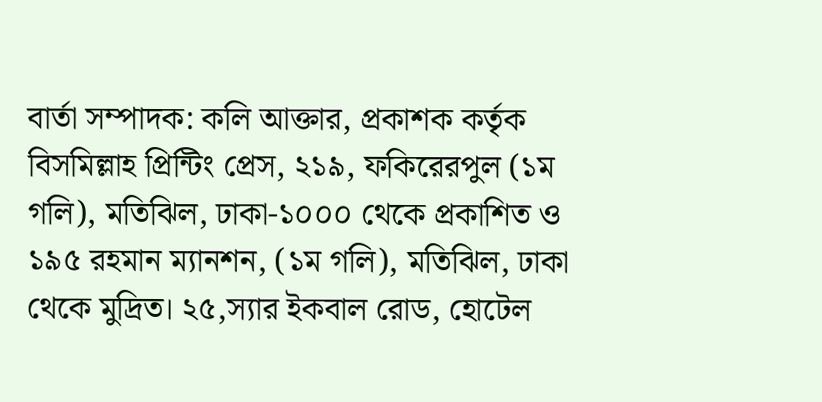বার্তা সম্পাদক: কলি আক্তার, প্রকাশক কর্তৃক বিসমিল্লাহ প্রিন্টিং প্রেস, ২১৯, ফকিরেরপুল (১ম গলি), মতিঝিল, ঢাকা-১০০০ থেকে প্রকাশিত ও ১৯৫ রহমান ম্যানশন, (১ম গলি), মতিঝিল, ঢাকা থেকে মুদ্রিত। ২৫,স্যার ইকবাল রোড, হোটেল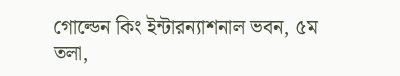গোল্ডেন কিং ইন্টারন্যাশনাল ভবন, ৫ম তলা,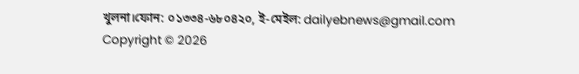খুলনা।ফোন: ০১৩৩৪-৬৮০৪২০, ই-মেইল: dailyebnews@gmail.com
Copyright © 2026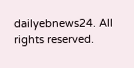dailyebnews24. All rights reserved.